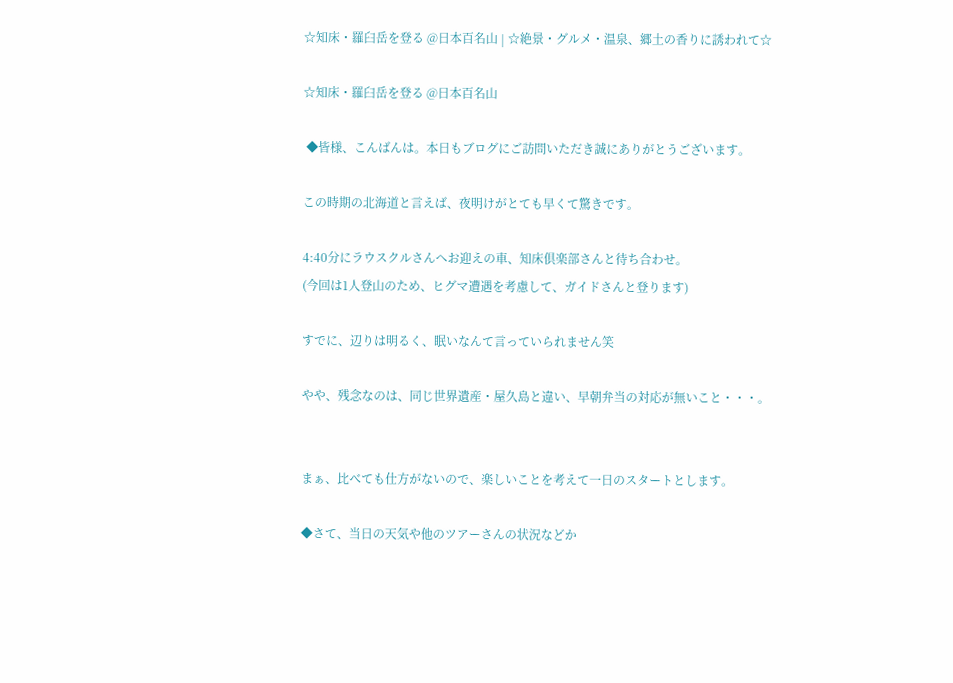☆知床・羅臼岳を登る @日本百名山 | ☆絶景・グルメ・温泉、郷土の香りに誘われて☆

☆知床・羅臼岳を登る @日本百名山

 ◆皆様、こんばんは。本日もブログにご訪問いただき誠にありがとうございます。

この時期の北海道と言えば、夜明けがとても早くて驚きです。

4:40分にラウスクルさんへお迎えの車、知床倶楽部さんと待ち合わせ。
(今回は1人登山のため、ヒグマ遭遇を考慮して、ガイドさんと登ります)

すでに、辺りは明るく、眠いなんて言っていられません笑

やや、残念なのは、同じ世界遺産・屋久島と違い、早朝弁当の対応が無いこと・・・。


まぁ、比べても仕方がないので、楽しいことを考えて一日のスタートとします。

◆さて、当日の天気や他のツアーさんの状況などか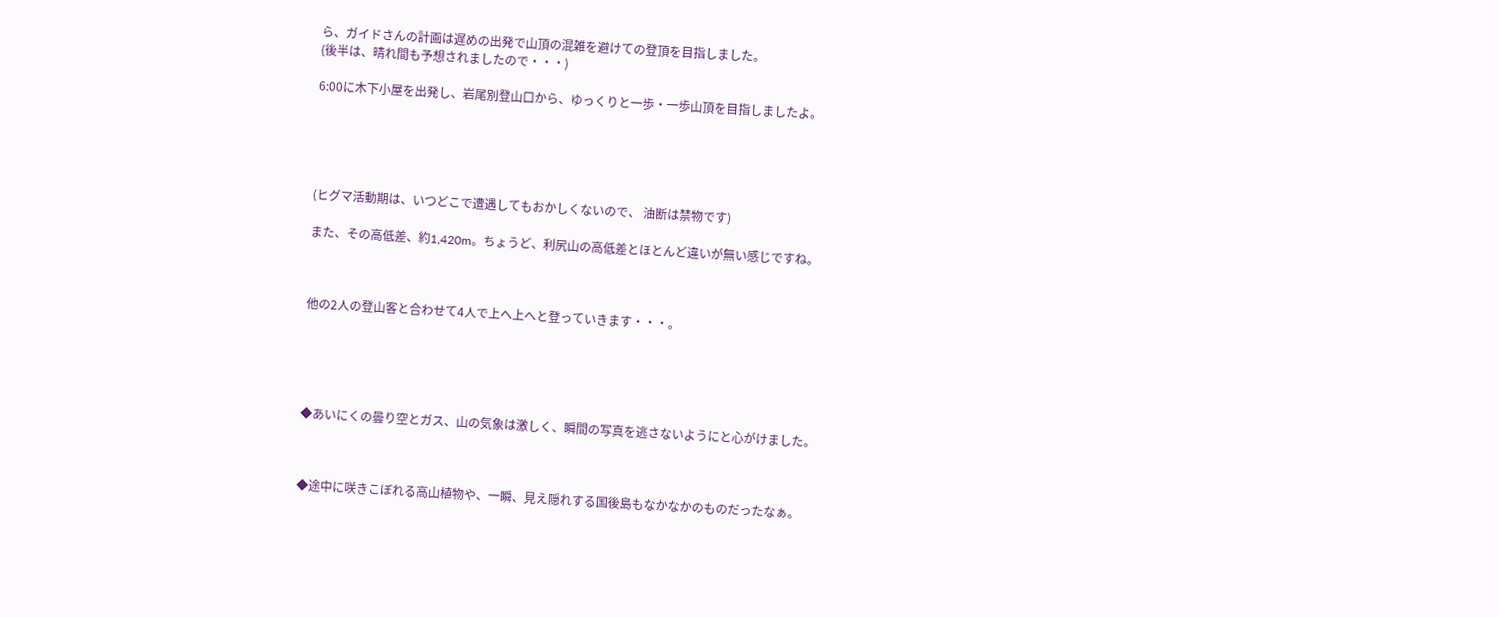ら、ガイドさんの計画は遅めの出発で山頂の混雑を避けての登頂を目指しました。
(後半は、晴れ間も予想されましたので・・・)

6:00に木下小屋を出発し、岩尾別登山口から、ゆっくりと一歩・一歩山頂を目指しましたよ。





(ヒグマ活動期は、いつどこで遭遇してもおかしくないので、 油断は禁物です)

また、その高低差、約1,420m。ちょうど、利尻山の高低差とほとんど違いが無い感じですね。



他の2人の登山客と合わせて4人で上へ上へと登っていきます・・・。





◆あいにくの曇り空とガス、山の気象は激しく、瞬間の写真を逃さないようにと心がけました。



◆途中に咲きこぼれる高山植物や、一瞬、見え隠れする国後島もなかなかのものだったなぁ。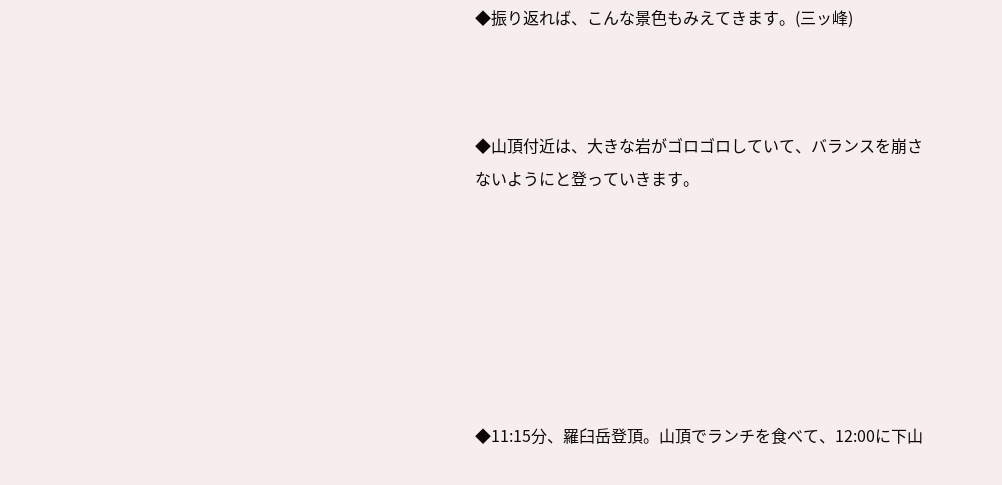◆振り返れば、こんな景色もみえてきます。(三ッ峰)



◆山頂付近は、大きな岩がゴロゴロしていて、バランスを崩さないようにと登っていきます。







◆11:15分、羅臼岳登頂。山頂でランチを食べて、12:00に下山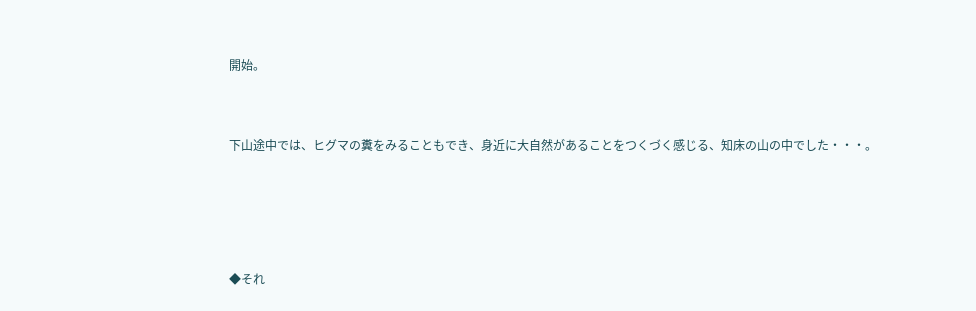開始。


下山途中では、ヒグマの糞をみることもでき、身近に大自然があることをつくづく感じる、知床の山の中でした・・・。




◆それ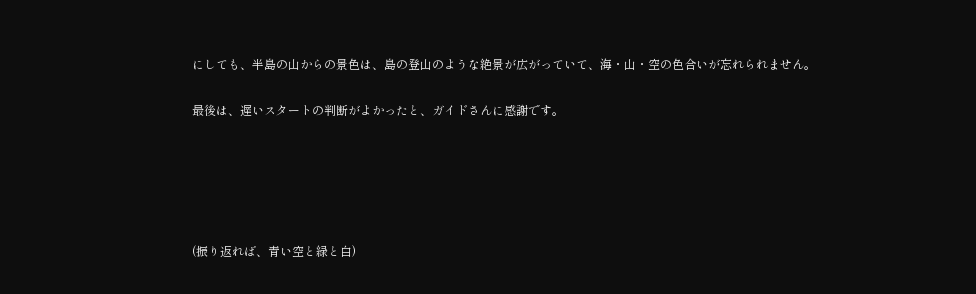にしても、半島の山からの景色は、島の登山のような絶景が広がっていて、海・山・空の色合いが忘れられません。

最後は、遅いスタートの判断がよかったと、ガイドさんに感謝です。





(振り返れば、青い空と緑と白)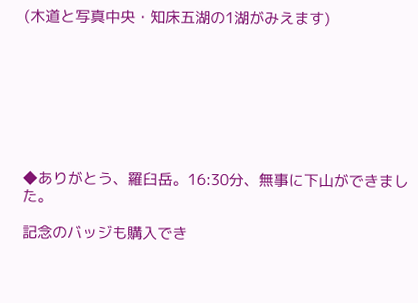(木道と写真中央・知床五湖の1湖がみえます)








◆ありがとう、羅臼岳。16:30分、無事に下山ができました。

記念のバッジも購入でき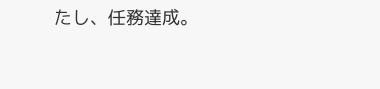たし、任務達成。